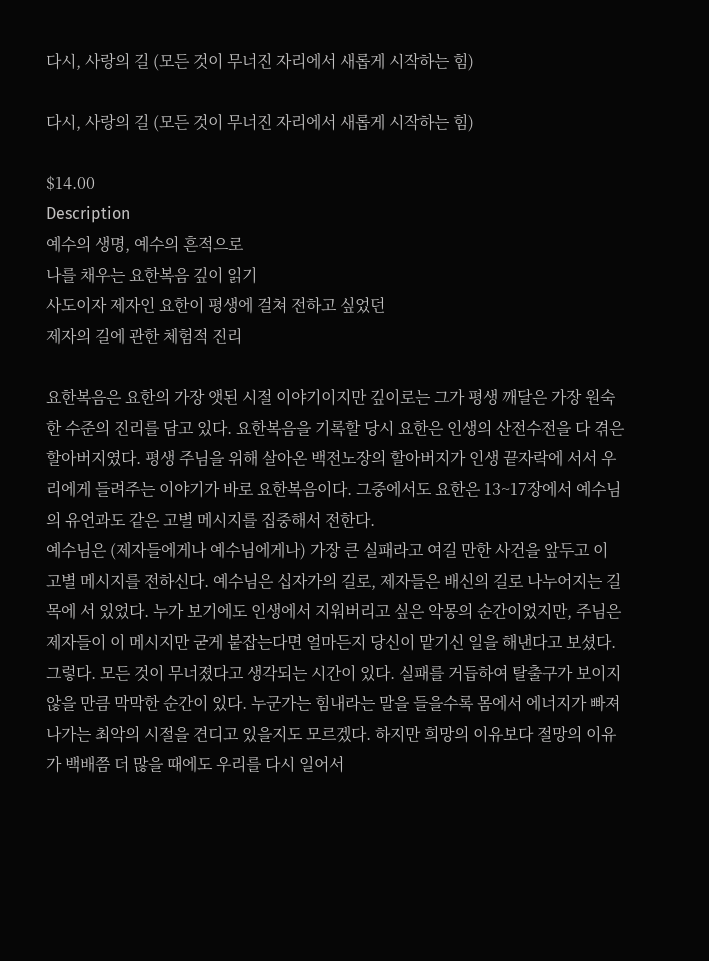다시, 사랑의 길 (모든 것이 무너진 자리에서 새롭게 시작하는 힘)

다시, 사랑의 길 (모든 것이 무너진 자리에서 새롭게 시작하는 힘)

$14.00
Description
예수의 생명, 예수의 흔적으로
나를 채우는 요한복음 깊이 읽기
사도이자 제자인 요한이 평생에 걸쳐 전하고 싶었던
제자의 길에 관한 체험적 진리

요한복음은 요한의 가장 앳된 시절 이야기이지만 깊이로는 그가 평생 깨달은 가장 원숙한 수준의 진리를 담고 있다. 요한복음을 기록할 당시 요한은 인생의 산전수전을 다 겪은 할아버지였다. 평생 주님을 위해 살아온 백전노장의 할아버지가 인생 끝자락에 서서 우리에게 들려주는 이야기가 바로 요한복음이다. 그중에서도 요한은 13~17장에서 예수님의 유언과도 같은 고별 메시지를 집중해서 전한다.
예수님은 (제자들에게나 예수님에게나) 가장 큰 실패라고 여길 만한 사건을 앞두고 이 고별 메시지를 전하신다. 예수님은 십자가의 길로, 제자들은 배신의 길로 나누어지는 길목에 서 있었다. 누가 보기에도 인생에서 지워버리고 싶은 악몽의 순간이었지만, 주님은 제자들이 이 메시지만 굳게 붙잡는다면 얼마든지 당신이 맡기신 일을 해낸다고 보셨다.
그렇다. 모든 것이 무너졌다고 생각되는 시간이 있다. 실패를 거듭하여 탈출구가 보이지 않을 만큼 막막한 순간이 있다. 누군가는 힘내라는 말을 들을수록 몸에서 에너지가 빠져나가는 최악의 시절을 견디고 있을지도 모르겠다. 하지만 희망의 이유보다 절망의 이유가 백배쯤 더 많을 때에도 우리를 다시 일어서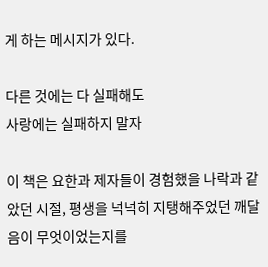게 하는 메시지가 있다.

다른 것에는 다 실패해도
사랑에는 실패하지 말자

이 책은 요한과 제자들이 경험했을 나락과 같았던 시절, 평생을 넉넉히 지탱해주었던 깨달음이 무엇이었는지를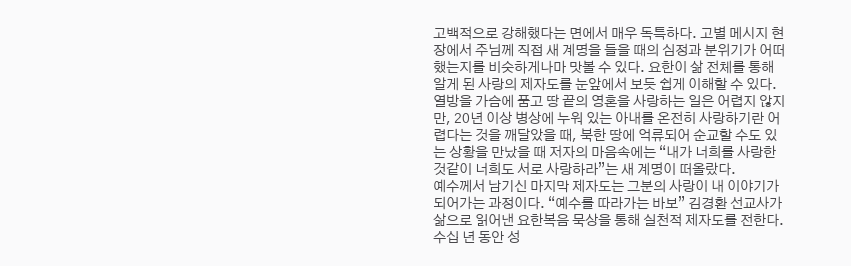고백적으로 강해했다는 면에서 매우 독특하다. 고별 메시지 현장에서 주님께 직접 새 계명을 들을 때의 심정과 분위기가 어떠했는지를 비슷하게나마 맛볼 수 있다. 요한이 삶 전체를 통해 알게 된 사랑의 제자도를 눈앞에서 보듯 쉽게 이해할 수 있다.
열방을 가슴에 품고 땅 끝의 영혼을 사랑하는 일은 어렵지 않지만, 20년 이상 병상에 누워 있는 아내를 온전히 사랑하기란 어렵다는 것을 깨달았을 때, 북한 땅에 억류되어 순교할 수도 있는 상황을 만났을 때 저자의 마음속에는 “내가 너희를 사랑한 것같이 너희도 서로 사랑하라”는 새 계명이 떠올랐다.
예수께서 남기신 마지막 제자도는 그분의 사랑이 내 이야기가 되어가는 과정이다. “예수를 따라가는 바보” 김경환 선교사가 삶으로 읽어낸 요한복음 묵상을 통해 실천적 제자도를 전한다. 수십 년 동안 성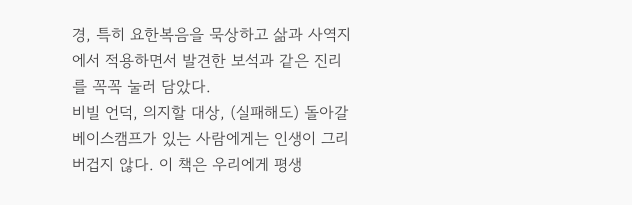경, 특히 요한복음을 묵상하고 삶과 사역지에서 적용하면서 발견한 보석과 같은 진리를 꼭꼭 눌러 담았다.
비빌 언덕, 의지할 대상, (실패해도) 돌아갈 베이스캠프가 있는 사람에게는 인생이 그리 버겁지 않다. 이 책은 우리에게 평생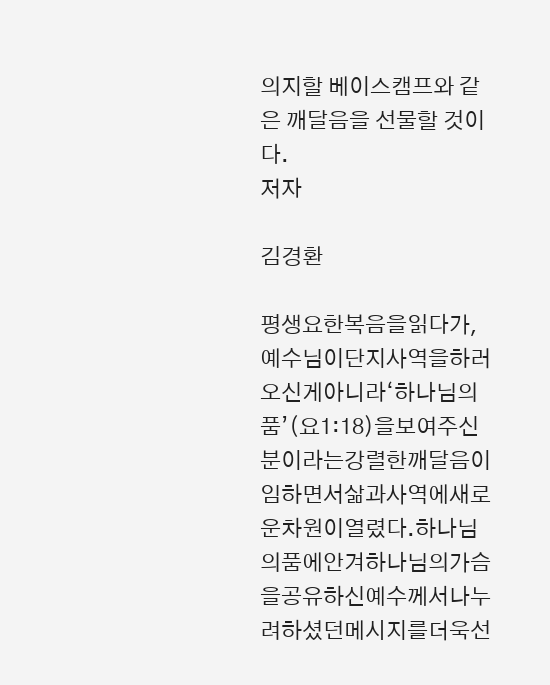의지할 베이스캠프와 같은 깨달음을 선물할 것이다.
저자

김경환

평생요한복음을읽다가,예수님이단지사역을하러오신게아니라‘하나님의품’(요1:18)을보여주신분이라는강렬한깨달음이임하면서삶과사역에새로운차원이열렸다.하나님의품에안겨하나님의가슴을공유하신예수께서나누려하셨던메시지를더욱선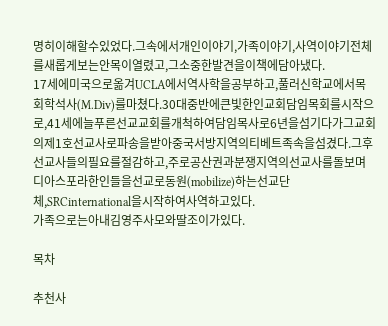명히이해할수있었다.그속에서개인이야기,가족이야기,사역이야기전체를새롭게보는안목이열렸고,그소중한발견을이책에담아냈다.
17세에미국으로옮겨UCLA에서역사학을공부하고,풀러신학교에서목회학석사(M.Div)를마쳤다.30대중반에큰빛한인교회담임목회를시작으로,41세에늘푸른선교교회를개척하여담임목사로6년을섬기다가그교회의제1호선교사로파송을받아중국서방지역의티베트족속을섬겼다.그후선교사들의필요를절감하고,주로공산권과분쟁지역의선교사를돌보며디아스포라한인들을선교로동원(mobilize)하는선교단체,SRCinternational을시작하여사역하고있다.
가족으로는아내김영주사모와딸조이가있다.

목차

추천사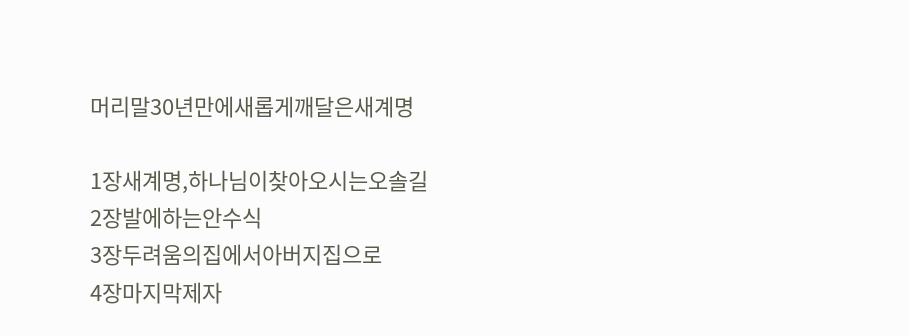머리말30년만에새롭게깨달은새계명

1장새계명,하나님이찾아오시는오솔길
2장발에하는안수식
3장두려움의집에서아버지집으로
4장마지막제자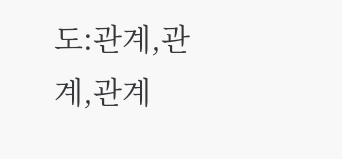도:관계,관계,관계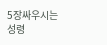5장싸우시는성령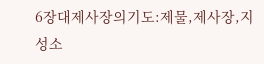6장대제사장의기도:제물,제사장,지성소